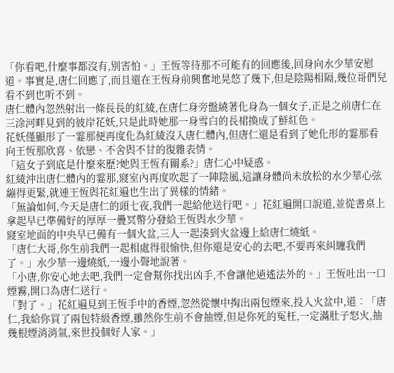「你看吧,什麼事都沒有,別害怕。」王恆等待那不可能有的回應後,回身向水少華安慰道。事實是,唐仁回應了,而且還在王恆身前興奮地晃悠了幾下,但是陰陽相隔,幾位哥們兒看不到也听不到。
唐仁體內忽然射出一條長長的紅綾,在唐仁身旁盤繞著化身為一個女子,正是之前唐仁在三涂河畔見到的彼岸花妖,只是此時她那一身雪白的長裙換成了鮮紅色。
花妖僅顯形了一霎那便再度化為紅綾沒入唐仁體內,但唐仁還是看到了她化形的霎那看向王恆那欣喜、依戀、不舍與不甘的復雜表情。
「這女子到底是什麼來歷?她與王恆有關系?」唐仁心中疑惑。
紅綾沖出唐仁體內的霎那,寢室內再度吹起了一陣陰風,這讓身體尚未放松的水少華心弦繃得更緊,就連王恆與花紅遍也生出了異樣的情緒。
「無論如何,今天是唐仁的頭七夜,我們一起給他送行吧。」花紅遍開口說道,並從書桌上拿起早已準備好的厚厚一疊冥幣分發給王恆與水少華。
寢室地面的中央早已備有一個火盆,三人一起湊到火盆邊上給唐仁燒紙。
「唐仁大哥,你生前我們一起相處得很愉快,但你還是安心的去吧,不要再來糾纏我們了。」水少華一邊燒紙,一邊小聲地說著。
「小唐,你安心地去吧,我們一定會幫你找出凶手,不會讓他逍遙法外的。」王恆吐出一口煙霧,開口為唐仁送行。
「對了。」花紅遍見到王恆手中的香煙,忽然從懷中掏出兩包煙來,投入火盆中,道︰「唐仁,我給你買了兩包特級香煙,雖然你生前不會抽煙,但是你死的冤枉,一定滿肚子怒火,抽幾根煙消消氣,來世投個好人家。」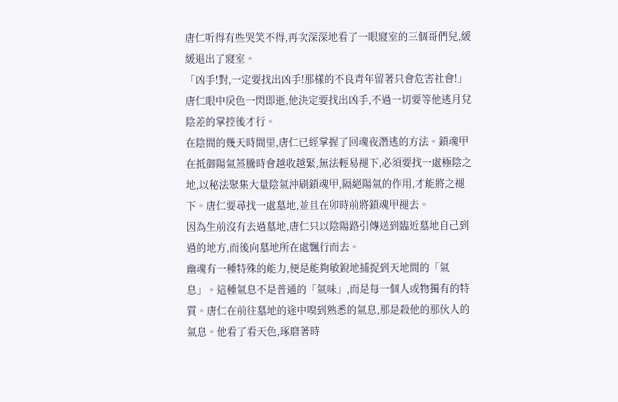唐仁听得有些哭笑不得,再次深深地看了一眼寢室的三個哥們兒,緩緩退出了寢室。
「凶手!對,一定要找出凶手!那樣的不良青年留著只會危害社會!」唐仁眼中戾色一閃即逝,他決定要找出凶手,不過一切要等他逃月兌陰差的掌控後才行。
在陰間的幾天時間里,唐仁已經掌握了回魂夜潛逃的方法。鎖魂甲在抵御陽氣蒸騰時會越收越緊,無法輕易褪下,必須要找一處極陰之地,以秘法聚集大量陰氣沖刷鎖魂甲,隔絕陽氣的作用,才能將之褪下。唐仁要尋找一處墓地,並且在卯時前將鎖魂甲褪去。
因為生前沒有去過墓地,唐仁只以陰陽路引傳送到臨近墓地自己到過的地方,而後向墓地所在處飄行而去。
幽魂有一種特殊的能力,便是能夠敏銳地捕捉到天地間的「氣息」。這種氣息不是普通的「氣味」,而是每一個人或物獨有的特質。唐仁在前往墓地的途中嗅到熟悉的氣息,那是殺他的那伙人的氣息。他看了看天色,琢磨著時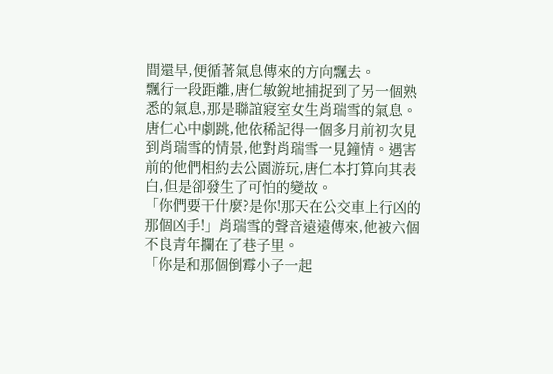間還早,便循著氣息傳來的方向飄去。
飄行一段距離,唐仁敏銳地捕捉到了另一個熟悉的氣息,那是聯誼寢室女生肖瑞雪的氣息。唐仁心中劇跳,他依稀記得一個多月前初次見到肖瑞雪的情景,他對肖瑞雪一見鐘情。遇害前的他們相約去公園游玩,唐仁本打算向其表白,但是卻發生了可怕的變故。
「你們要干什麼?是你!那天在公交車上行凶的那個凶手!」肖瑞雪的聲音遠遠傳來,他被六個不良青年攔在了巷子里。
「你是和那個倒霉小子一起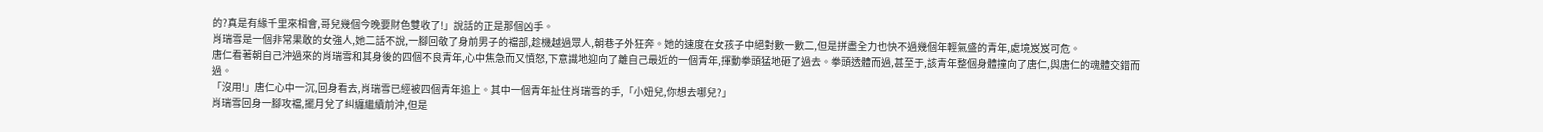的?真是有緣千里來相會,哥兒幾個今晚要財色雙收了!」說話的正是那個凶手。
肖瑞雪是一個非常果敢的女強人,她二話不說,一腳回敬了身前男子的襠部,趁機越過眾人,朝巷子外狂奔。她的速度在女孩子中絕對數一數二,但是拼盡全力也快不過幾個年輕氣盛的青年,處境岌岌可危。
唐仁看著朝自己沖過來的肖瑞雪和其身後的四個不良青年,心中焦急而又憤怒,下意識地迎向了離自己最近的一個青年,揮動拳頭猛地砸了過去。拳頭透體而過,甚至于,該青年整個身體撞向了唐仁,與唐仁的魂體交錯而過。
「沒用!」唐仁心中一沉,回身看去,肖瑞雪已經被四個青年追上。其中一個青年扯住肖瑞雪的手,「小妞兒,你想去哪兒?」
肖瑞雪回身一腳攻襠,擺月兌了糾纏繼續前沖,但是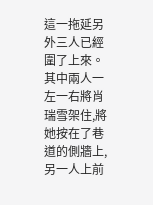這一拖延另外三人已經圍了上來。其中兩人一左一右將肖瑞雪架住,將她按在了巷道的側牆上,另一人上前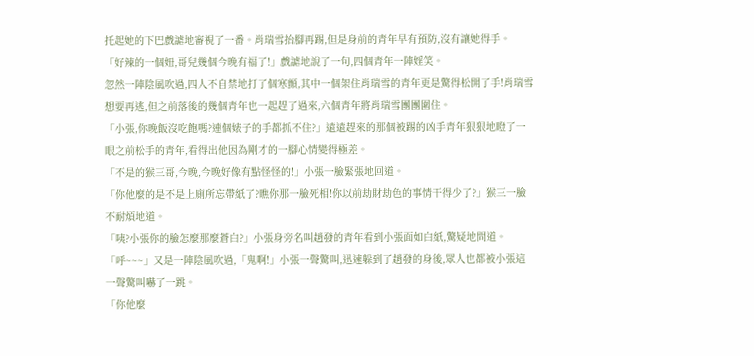托起她的下巴戲謔地審視了一番。肖瑞雪抬腳再踢,但是身前的青年早有預防,沒有讓她得手。
「好辣的一個妞,哥兒幾個今晚有福了!」戲謔地說了一句,四個青年一陣婬笑。
忽然一陣陰風吹過,四人不自禁地打了個寒顫,其中一個架住肖瑞雪的青年更是驚得松開了手!肖瑞雪想要再逃,但之前落後的幾個青年也一起趕了過來,六個青年將肖瑞雪團團圍住。
「小張,你晚飯沒吃飽嗎?連個婊子的手都抓不住?」遠遠趕來的那個被踢的凶手青年狠狠地瞪了一眼之前松手的青年,看得出他因為剛才的一腳心情變得極差。
「不是的猴三哥,今晚,今晚好像有點怪怪的!」小張一臉緊張地回道。
「你他麼的是不是上廁所忘帶紙了?瞧你那一臉死相!你以前劫財劫色的事情干得少了?」猴三一臉不耐煩地道。
「咦?小張你的臉怎麼那麼蒼白?」小張身旁名叫趙發的青年看到小張面如白紙,驚疑地問道。
「呼~~~」又是一陣陰風吹過,「鬼啊!」小張一聲驚叫,迅速躲到了趙發的身後,眾人也都被小張這一聲驚叫嚇了一跳。
「你他麼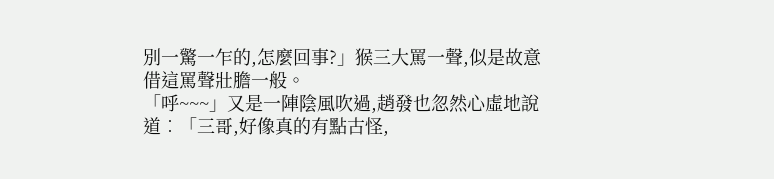別一驚一乍的,怎麼回事?」猴三大罵一聲,似是故意借這罵聲壯膽一般。
「呼~~~」又是一陣陰風吹過,趙發也忽然心虛地說道︰「三哥,好像真的有點古怪,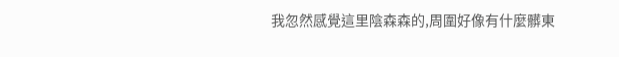我忽然感覺這里陰森森的,周圍好像有什麼髒東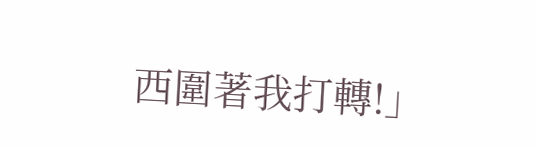西圍著我打轉!」